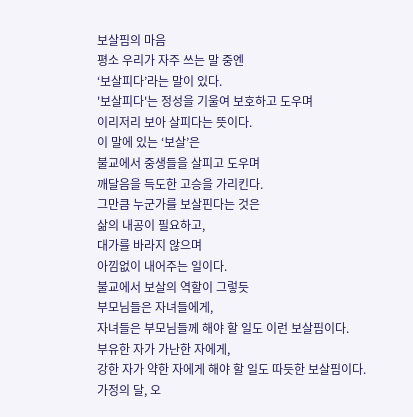보살핌의 마음
평소 우리가 자주 쓰는 말 중엔
‘보살피다’라는 말이 있다.
'보살피다'는 정성을 기울여 보호하고 도우며
이리저리 보아 살피다는 뜻이다.
이 말에 있는 ‘보살’은
불교에서 중생들을 살피고 도우며
깨달음을 득도한 고승을 가리킨다.
그만큼 누군가를 보살핀다는 것은
삶의 내공이 필요하고,
대가를 바라지 않으며
아낌없이 내어주는 일이다.
불교에서 보살의 역할이 그렇듯
부모님들은 자녀들에게,
자녀들은 부모님들께 해야 할 일도 이런 보살핌이다.
부유한 자가 가난한 자에게,
강한 자가 약한 자에게 해야 할 일도 따듯한 보살핌이다.
가정의 달, 오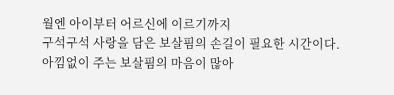월엔 아이부터 어르신에 이르기까지
구석구석 사랑을 담은 보살핌의 손길이 필요한 시간이다.
아낌없이 주는 보살핌의 마음이 많아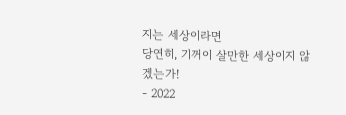지는 세상이라면
당연히, 기꺼이 살만한 세상이지 않겠는가!
- 2022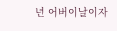년 어버이날이자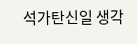석가탄신일 생각